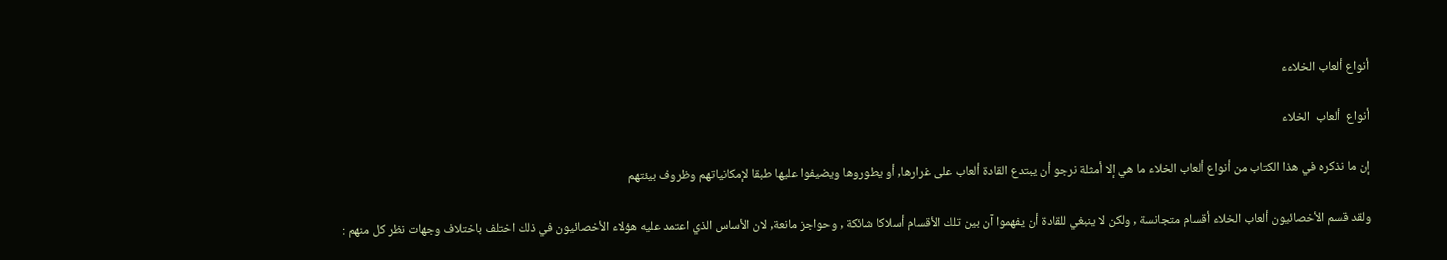أنواع ألعاب الخلاءء

أنواع  ألعاب  الخلاء

إن ما نذكره في هذا الكتاب من أنواع ألعاب الخلاء ما هي إلا أمثلة نرجو أن يبتدع القادة ألعاب على غرارها, أو يطوروها ويضيفوا عليها طبقا لإمكانياتهم وظروف بيئتهم

ولقد قسم الأخصائيون ألعاب الخلاء أقسام متجانسة , ولكن لا ينبغي للقادة أن يفهموا آن بين تلك الأقسام أسلاكا شائكة , وحواجز مانعة, لان الأساس الذي اعتمد عليه هؤلاء الأخصائيون في ذلك اختلف باختلاف وجهات نظر كل منهم :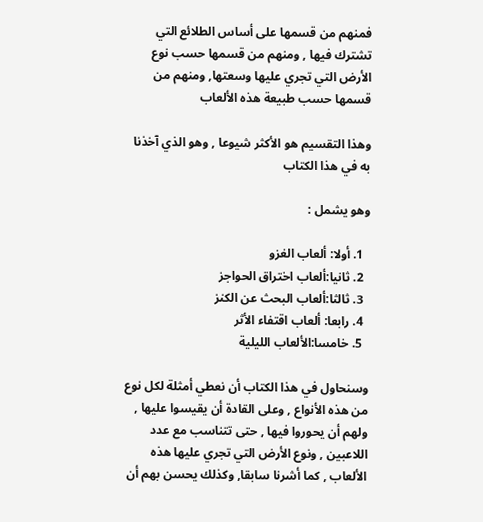فمنهم من قسمها على أساس الطلائع التي تشترك فيها , ومنهم من قسمها حسب نوع الأرض التي تجري عليها وسعتها, ومنهم من قسمها حسب طبيعة هذه الألعاب

وهذا التقسيم هو الأكثر شيوعا , وهو الذي آخذنا به في هذا الكتاب

وهو يشمل :

  1. أولا: ألعاب الغزو
  2. ثانيا:ألعاب اختراق الحواجز
  3. ثالثا:ألعاب البحث عن الكنز
  4. رابعا: ألعاب اقتفاء الأثر
  5. خامسا:الألعاب الليلية

وسنحاول في هذا الكتاب أن نعطي أمثلة لكل نوع من هذه الأنواع , وعلى القادة أن يقيسوا عليها , ولهم أن يحوروا فيها , حتى تتناسب مع عدد اللاعبين , ونوع الأرض التي تجري عليها هذه الألعاب , كما أشرنا سابقا, وكذلك يحسن بهم أن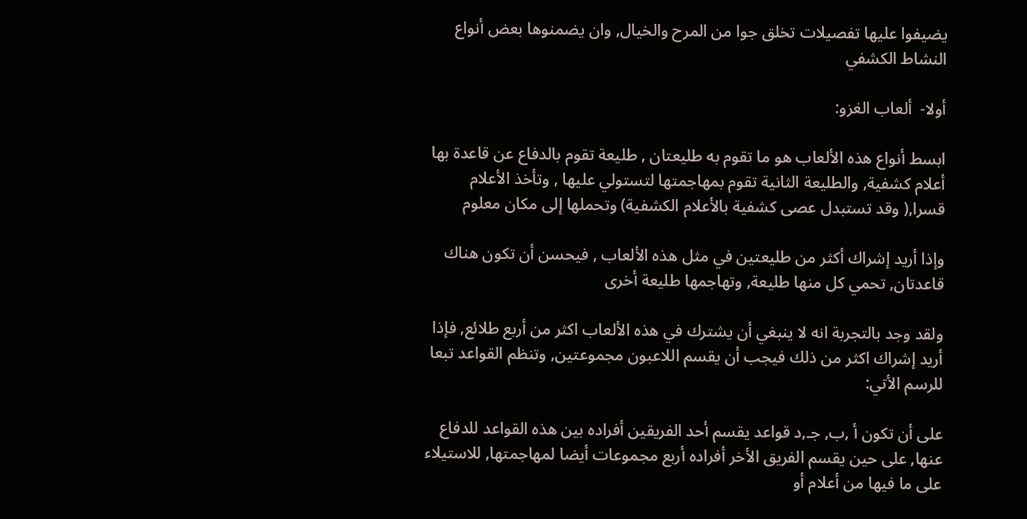يضيفوا عليها تفصيلات تخلق جوا من المرح والخيال, وان يضمنوها بعض أنواع النشاط الكشفي

أولا-  ألعاب الغزو:

ابسط أنواع هذه الألعاب هو ما تقوم به طليعتان , طليعة تقوم بالدفاع عن قاعدة بها أعلام كشفية, والطليعة الثانية تقوم بمهاجمتها لتستولي عليها , وتأخذ الأعلام قسرا,( وقد تستبدل عصى كشفية بالأعلام الكشفية) وتحملها إلى مكان معلوم

وإذا أريد إشراك أكثر من طليعتين في مثل هذه الألعاب , فيحسن أن تكون هناك قاعدتان, تحمي كل منها طليعة, وتهاجمها طليعة أخرى

ولقد وجد بالتجربة انه لا ينبغي أن يشترك في هذه الألعاب اكثر من أربع طلائع, فإذا أريد إشراك اكثر من ذلك فيجب أن يقسم اللاعبون مجموعتين, وتنظم القواعد تبعا للرسم الأتي:

على أن تكون أ ,ب, جـ,د قواعد يقسم أحد الفريقين أفراده بين هذه القواعد للدفاع عنها, على حين يقسم الفريق الأخر أفراده أربع مجموعات أيضا لمهاجمتها, للاستيلاء على ما فيها من أعلام أو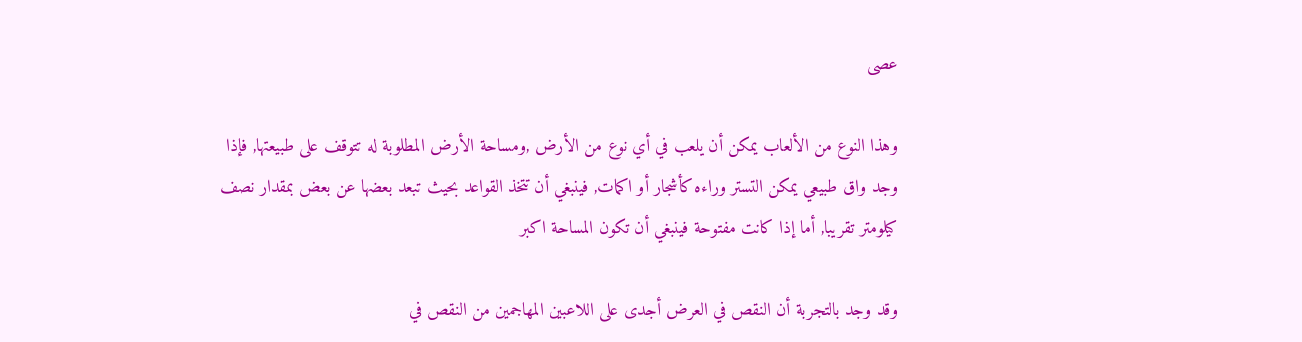عصى

وهذا النوع من الألعاب يمكن أن يلعب في أي نوع من الأرض ,ومساحة الأرض المطلوبة له تتوقف على طبيعتها, فإذا وجد واق طبيعي يمكن التستر وراءه كأشجار أو اكمات, فينبغي أن تتخذ القواعد بحيث تبعد بعضها عن بعض بمقدار نصف كيلومتر تقريبا, أما إذا كانت مفتوحة فينبغي أن تكون المساحة اكبر

وقد وجد بالتجربة أن النقص في العرض أجدى على اللاعبين المهاجمين من النقص في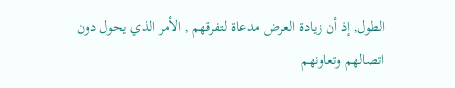الطول, إذ أن زيادة العرض مدعاة لتفرقهم , الأمر الذي يحول دون اتصالهم وتعاونهم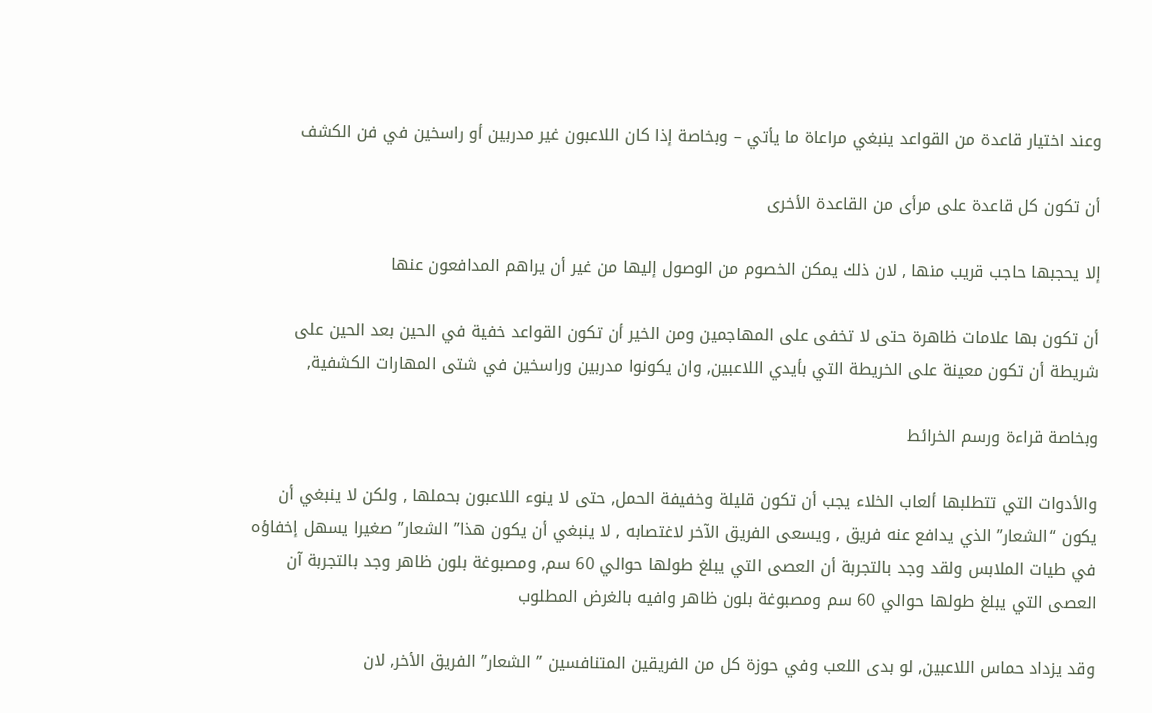وعند اختيار قاعدة من القواعد ينبغي مراعاة ما يأتي – وبخاصة إذا كان اللاعبون غير مدربين أو راسخين في فن الكشف

أن تكون كل قاعدة على مرأى من القاعدة الأخرى

إلا يحجبها حاجب قريب منها , لان ذلك يمكن الخصوم من الوصول إليها من غير أن يراهم المدافعون عنها

أن تكون بها علامات ظاهرة حتى لا تخفى على المهاجمين ومن الخير أن تكون القواعد خفية في الحين بعد الحين على شريطة أن تكون معينة على الخريطة التي بأيدي اللاعبين, وان يكونوا مدربين وراسخين في شتى المهارات الكشفية,

وبخاصة قراءة ورسم الخرائط

والأدوات التي تتطلبها ألعاب الخلاء يجب أن تكون قليلة وخفيفة الحمل, حتى لا ينوء اللاعبون بحملها , ولكن لا ينبغي أن يكون “الشعار” الذي يدافع عنه فريق , ويسعى الفريق الآخر لاغتصابه , لا ينبغي أن يكون هذا” الشعار” صغيرا يسهل إخفاؤه في طيات الملابس ولقد وجد بالتجربة أن العصى التي يبلغ طولها حوالي 60 سم, ومصبوغة بلون ظاهر وجد بالتجربة آن العصى التي يبلغ طولها حوالي 60 سم ومصبوغة بلون ظاهر وافيه بالغرض المطلوب

وقد يزداد حماس اللاعبين, لو بدى اللعب وفي حوزة كل من الفريقين المتنافسين ” الشعار” الفريق الأخر, لان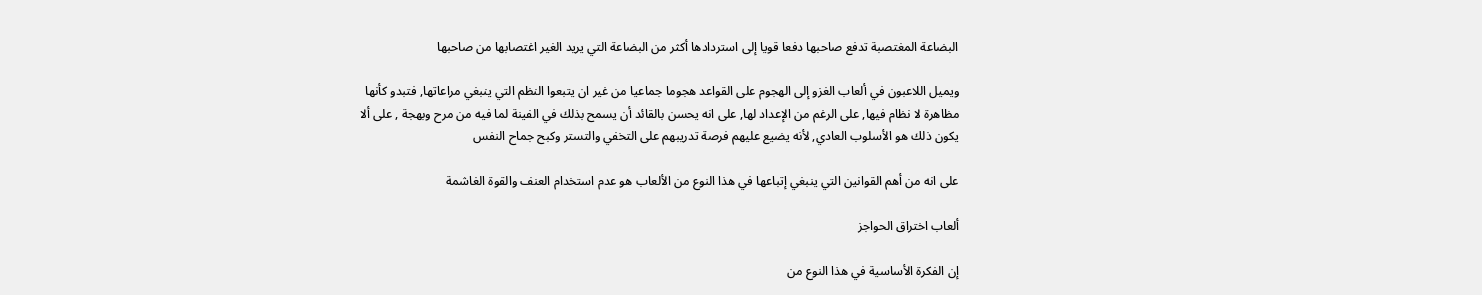البضاعة المغتصبة تدفع صاحبها دفعا قويا إلى استردادها أكثر من البضاعة التي يريد الغير اغتصابها من صاحبها

ويميل اللاعبون في ألعاب الغزو إلى الهجوم على القواعد هجوما جماعيا من غير ان يتبعوا النظم التي ينبغي مراعاتها, فتبدو كأنها مظاهرة لا نظام فيها, على الرغم من الإعداد لها, على انه يحسن بالقائد أن يسمح بذلك في الفينة لما فيه من مرح وبهجة , على ألا يكون ذلك هو الأسلوب العادي, لأنه يضيع عليهم فرصة تدريبهم على التخفي والتستر وكبح جماح النفس

على انه من أهم القوانين التي ينبغي إتباعها في هذا النوع من الألعاب هو عدم استخدام العنف والقوة الغاشمة

ألعاب اختراق الحواجز

إن الفكرة الأساسية في هذا النوع من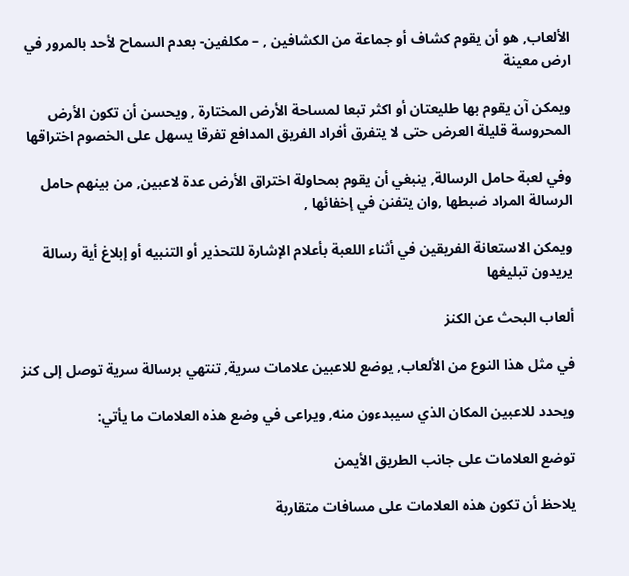الألعاب, هو أن يقوم كشاف أو جماعة من الكشافين , – مكلفين- بعدم السماح لأحد بالمرور في ارض معينة

ويمكن آن يقوم بها طليعتان أو اكثر تبعا لمساحة الأرض المختارة , ويحسن أن تكون الأرض المحروسة قليلة العرض حتى لا يتفرق أفراد الفريق المدافع تفرقا يسهل على الخصوم اختراقها

وفي لعبة حامل الرسالة, ينبغي أن يقوم بمحاولة اختراق الأرض عدة لاعبين, من بينهم حامل الرسالة المراد ضبطها ,وان يتفنن في إخفائها ,

ويمكن الاستعانة الفريقين في أثناء اللعبة بأعلام الإشارة للتحذير أو التنبيه أو إبلاغ أية رسالة يريدون تبليغها

ألعاب البحث عن الكنز

في مثل هذا النوع من الألعاب, يوضع للاعبين علامات سرية, تنتهي برسالة سرية توصل إلى كنز

ويحدد للاعبين المكان الذي سيبدءون منه, ويراعى في وضع هذه العلامات ما يأتي:

توضع العلامات على جانب الطريق الأيمن

يلاحظ أن تكون هذه العلامات على مسافات متقاربة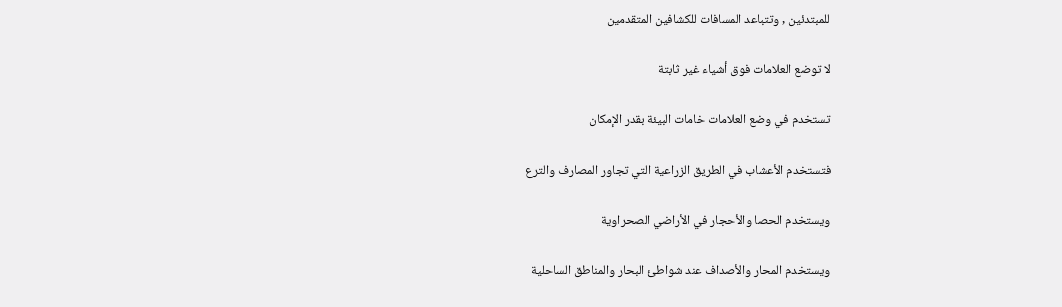للمبتدئين , وتتباعد المسافات للكشافين المتقدمين

لا توضع العلامات فوق أشياء غير ثابتة

تستخدم في وضع العلامات خامات البيئة بقدر الإمكان

فتستخدم الأعشاب في الطريق الزراعية التي تجاور المصارف والترع

ويستخدم الحصا والأحجار في الأراضي الصحراوية

ويستخدم المحار والأصداف عند شواطئ البحار والمناطق الساحلية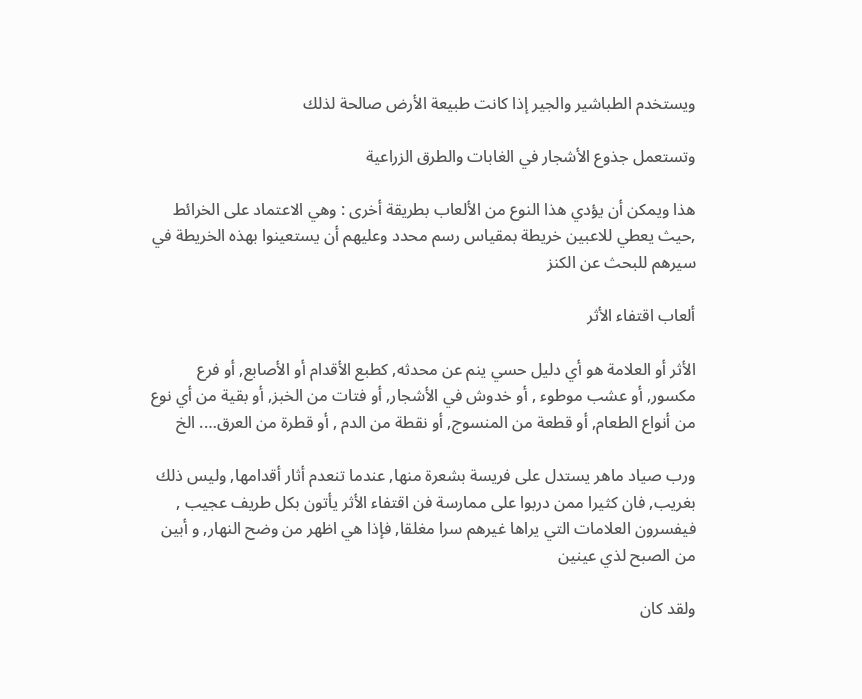ويستخدم الطباشير والجير إذا كانت طبيعة الأرض صالحة لذلك

وتستعمل جذوع الأشجار في الغابات والطرق الزراعية

هذا ويمكن أن يؤدي هذا النوع من الألعاب بطريقة أخرى : وهي الاعتماد على الخرائط ,حيث يعطي للاعبين خريطة بمقياس رسم محدد وعليهم أن يستعينوا بهذه الخريطة في سيرهم للبحث عن الكنز

ألعاب اقتفاء الأثر

الأثر أو العلامة هو أي دليل حسي ينم عن محدثه, كطبع الأقدام أو الأصابع, أو فرع مكسور, أو عشب موطوء , أو خدوش في الأشجار, أو فتات من الخبز, أو بقية من أي نوع من أنواع الطعام, أو قطعة من المنسوج, أو نقطة من الدم , أو قطرة من العرق…. الخ

ورب صياد ماهر يستدل على فريسة بشعرة منها, عندما تنعدم أثار أقدامها, وليس ذلك بغريب, فان كثيرا ممن دربوا على ممارسة فن اقتفاء الأثر يأتون بكل طريف عجيب , فيفسرون العلامات التي يراها غيرهم سرا مغلقا, فإذا هي اظهر من وضح النهار, و أبين من الصبح لذي عينين

ولقد كان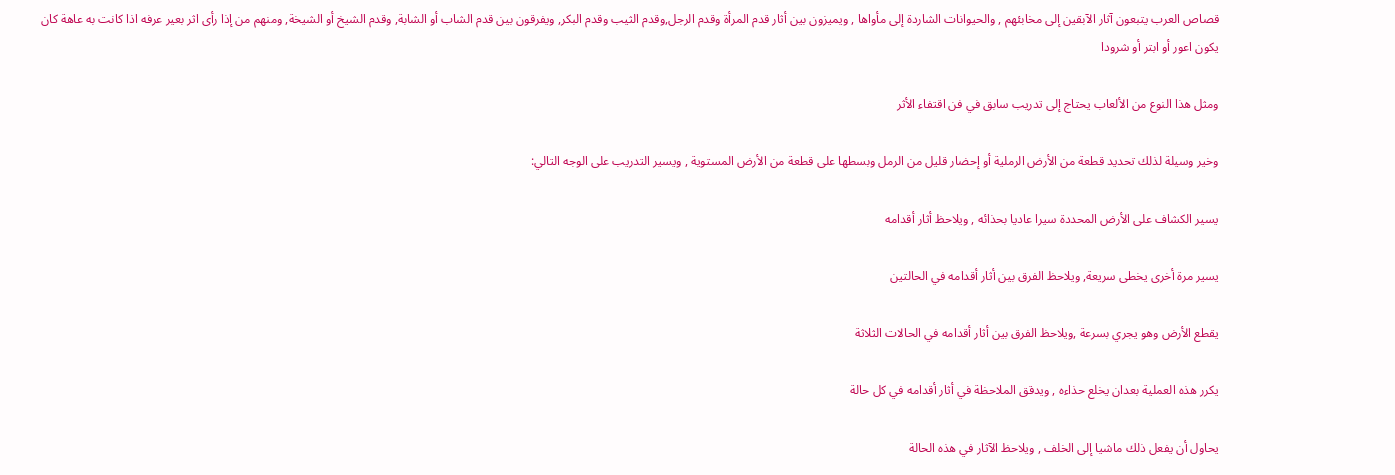قصاص العرب يتبعون آثار الآبقين إلى مخابئهم , والحيوانات الشاردة إلى مأواها , ويميزون بين أثار قدم المرأة وقدم الرجل,وقدم الثيب وقدم البكر, ويفرقون بين قدم الشاب أو الشابة, وقدم الشيخ أو الشيخة, ومنهم من إذا رأى اثر بعير عرفه اذا كانت به عاهة كان يكون اعور أو ابتر أو شرودا

ومثل هذا النوع من الألعاب يحتاج إلى تدريب سابق في فن اقتفاء الأثر

وخير وسيلة لذلك تحديد قطعة من الأرض الرملية أو إحضار قليل من الرمل وبسطها على قطعة من الأرض المستوية , ويسير التدريب على الوجه التالي:

يسير الكشاف على الأرض المحددة سيرا عاديا بحذائه , ويلاحظ أثار أقدامه

يسير مرة أخرى يخطى سريعة, ويلاحظ الفرق بين أثار أقدامه في الحالتين

يقطع الأرض وهو يجري بسرعة ,ويلاحظ الفرق بين أثار أقدامه في الحالات الثلاثة

يكرر هذه العملية بعدان يخلع حذاءه , ويدقق الملاحظة في أثار أقدامه في كل حالة

يحاول أن يفعل ذلك ماشيا إلى الخلف , ويلاحظ الآثار في هذه الحالة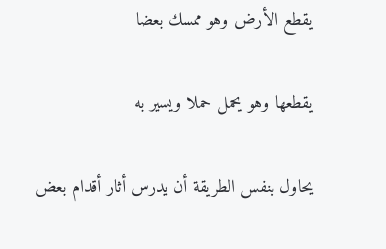يقطع الأرض وهو ممسك بعضا

يقطعها وهو يحمل حملا ويسير به

يحاول بنفس الطريقة أن يدرس أثار أقدام بعض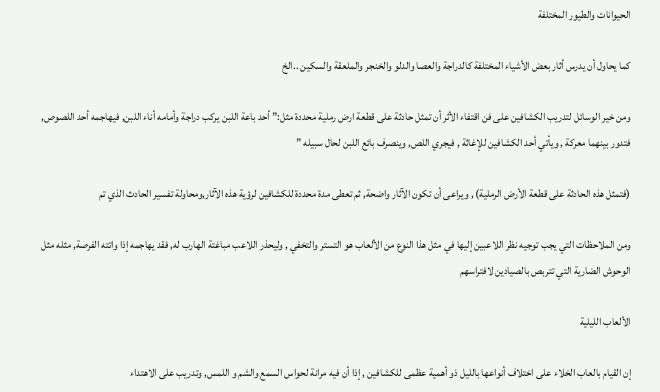الحيوانات والطيور المختلفة

كما يحاول أن يدرس أثار بعض الأشياء المختلفة كالدراجة والعصا والدلو والخنجر والملعقة والسكين ..الخ

ومن خير الوسائل لتدريب الكشافين على فن اقتفاء الأثر أن تمثل حادثة على قطعة ارض رملية محددة مثل:” أحد باعة اللبن يركب دراجة وأمامه أناء اللبن, فيهاجمه أحد اللصوص, فتدور بينهما معركة , ويأتي أحد الكشافين للإغاثة , فيجري اللص, وينصرف بائع اللبن لحال سبيله ”

(فتمثل هذه الحادثة على قطعة الأرض الرملية) , ويراعى أن تكون الآثار واضحة, ثم تعطى مدة محددة للكشافين لرؤية هذه الآثار,ومحاولة تفسير الحادث الذي تم

ومن الملاحظات التي يجب توجيه نظر اللاعبين إليها في مثل هذا النوع من الألعاب هو التستر والتخفي , وليحذر اللاعب مباغتة الهارب له, فقد يهاجمه إذا واتته الفرصة, مثله مثل الوحوش الضارية التي تتربص بالصيادين لافتراسهم

الألعاب الليلية

إن القيام بالعاب الخلاء على اختلاف أنواعها بالليل ذو أهمية عظمى للكشافين , إذا أن فيه مرانة لحواس السمع والشم و اللمس, وتدريب على الاهتداء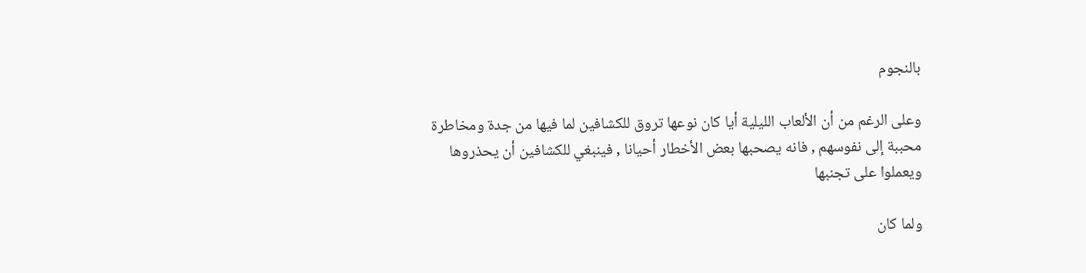بالنجوم

وعلى الرغم من أن الألعاب الليلية أيا كان نوعها تروق للكشافين لما فيها من جدة ومخاطرة محببة إلى نفوسهم , فانه يصحبها بعض الأخطار أحيانا , فينبغي للكشافين أن يحذروها ويعملوا على تجنبها

ولما كان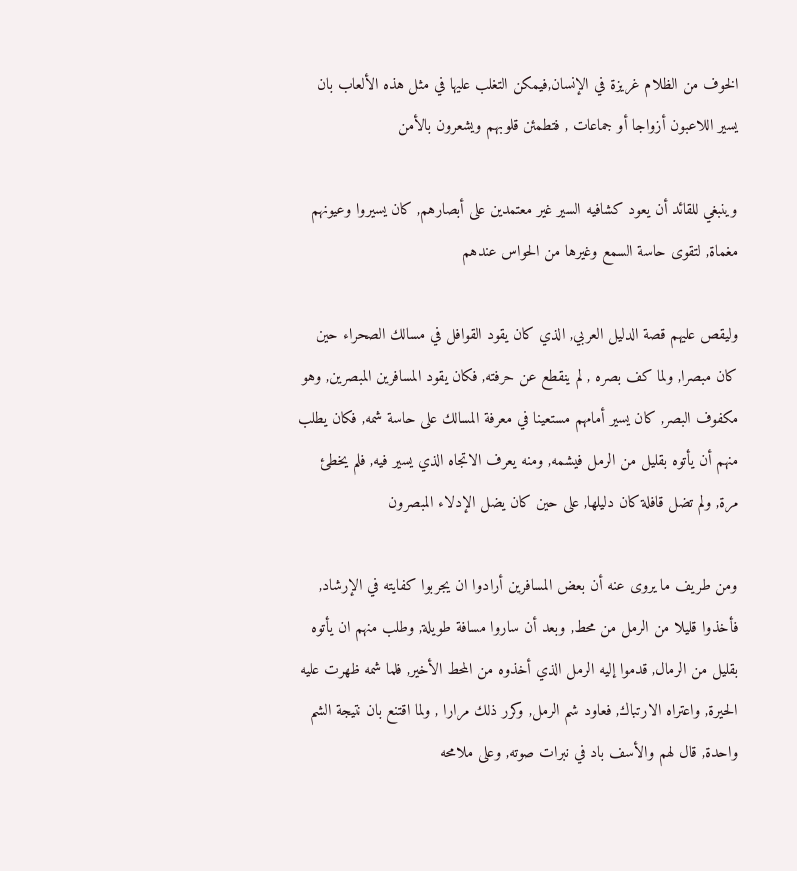الخوف من الظلام غريزة في الإنسان,فيمكن التغلب عليها في مثل هذه الألعاب بان يسير اللاعبون أزواجا أو جماعات , فتطمئن قلوبهم ويشعرون بالأمن

وينبغي للقائد أن يعود كشافيه السير غير معتمدين على أبصارهم, كان يسيروا وعيونهم مغماة, لتقوى حاسة السمع وغيرها من الحواس عندهم

وليقص عليهم قصة الدليل العربي, الذي كان يقود القوافل في مسالك الصحراء حين كان مبصرا, ولما كف بصره , لم ينقطع عن حرفته, فكان يقود المسافرين المبصرين, وهو مكفوف البصر, كان يسير أمامهم مستعينا في معرفة المسالك على حاسة شمه, فكان يطلب منهم أن يأتوه بقليل من الرمل فيشمه, ومنه يعرف الاتجاه الذي يسير فيه, فلم يخطئ مرة, ولم تضل قافلة كان دليلها, على حين كان يضل الإدلاء المبصرون

ومن طريف ما يروى عنه أن بعض المسافرين أرادوا ان يجربوا كفايته في الإرشاد, فأخذوا قليلا من الرمل من محط, وبعد أن ساروا مسافة طويلة, وطلب منهم ان يأتوه بقليل من الرمال, قدموا إليه الرمل الذي أخذوه من المحط الأخير, فلما شمه ظهرت عليه الحيرة, واعتراه الارتباك, فعاود شم الرمل, وكرر ذلك مرارا , ولما اقتنع بان نتيجة الشم واحدة, قال لهم والأسف باد في نبرات صوته, وعلى ملامحه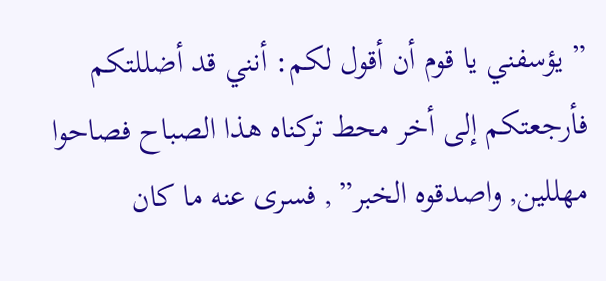” يؤسفني يا قوم أن أقول لكم: أنني قد أضللتكم فأرجعتكم إلى أخر محط تركناه هذا الصباح فصاحوا مهللين, واصدقوه الخبر” , فسرى عنه ما كان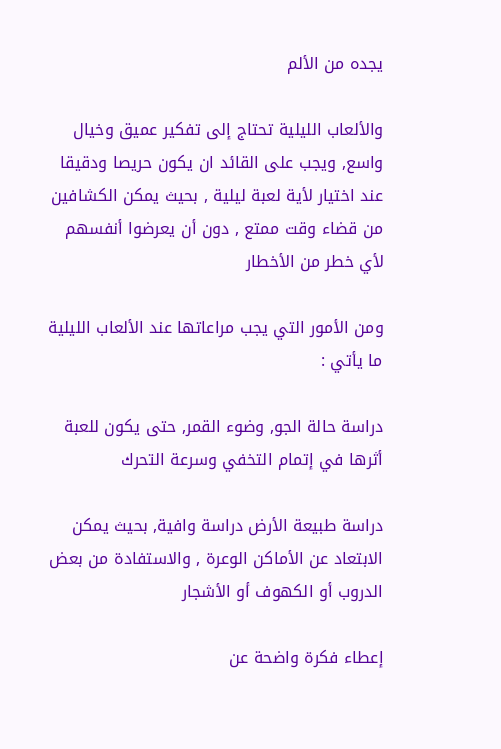يجده من الألم

والألعاب الليلية تحتاج إلى تفكير عميق وخيال واسع, ويجب على القائد ان يكون حريصا ودقيقا عند اختيار لأية لعبة ليلية , بحيث يمكن الكشافين من قضاء وقت ممتع , دون أن يعرضوا أنفسهم لأي خطر من الأخطار

ومن الأمور التي يجب مراعاتها عند الألعاب الليلية ما يأتي :

دراسة حالة الجو, وضوء القمر, حتى يكون للعبة أثرها في إتمام التخفي وسرعة التحرك

دراسة طبيعة الأرض دراسة وافية, بحيث يمكن الابتعاد عن الأماكن الوعرة , والاستفادة من بعض الدروب أو الكهوف أو الأشجار

إعطاء فكرة واضحة عن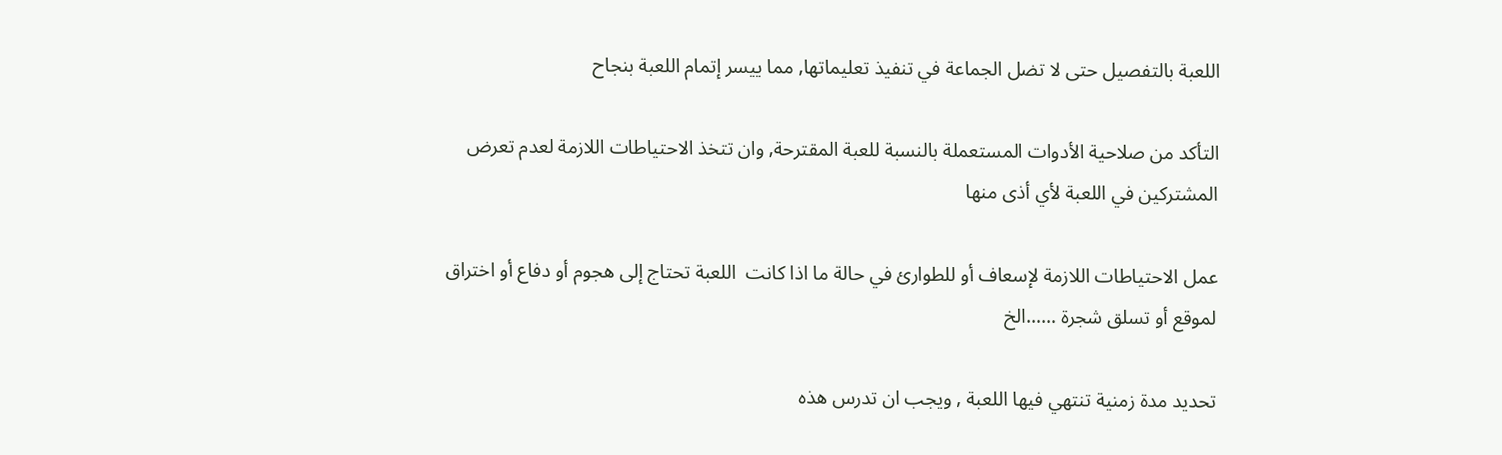اللعبة بالتفصيل حتى لا تضل الجماعة في تنفيذ تعليماتها, مما ييسر إتمام اللعبة بنجاح

التأكد من صلاحية الأدوات المستعملة بالنسبة للعبة المقترحة, وان تتخذ الاحتياطات اللازمة لعدم تعرض المشتركين في اللعبة لأي أذى منها

عمل الاحتياطات اللازمة لإسعاف أو للطوارئ في حالة ما اذا كانت  اللعبة تحتاج إلى هجوم أو دفاع أو اختراق لموقع أو تسلق شجرة ……الخ

تحديد مدة زمنية تنتهي فيها اللعبة , ويجب ان تدرس هذه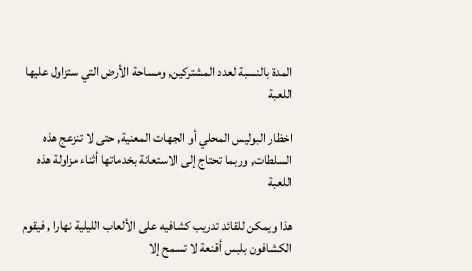المدة بالنسبة لعدد المشتركين, ومساحة الأرض التي ستزاول عليها اللعبة

اخظار البوليس المحلي أو الجهات المعنية, حتى لا تنزعج هذه السلطات, وربما تحتاج إلى الاستعانة بخدماتها أثناء مزاولة هذه اللعبة

هذا ويمكن للقائد تدريب كشافيه على الألعاب الليلية نهارا , فيقوم الكشافون بلبس أقنعة لا تسمح إلا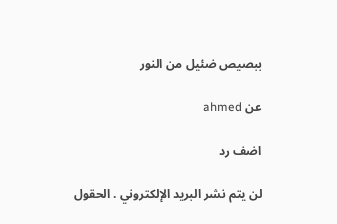ببصيص ضئيل من النور

عن ahmed

اضف رد

لن يتم نشر البريد الإلكتروني . الحقول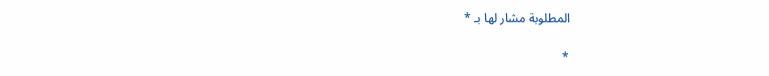المطلوبة مشار لها بـ *

*